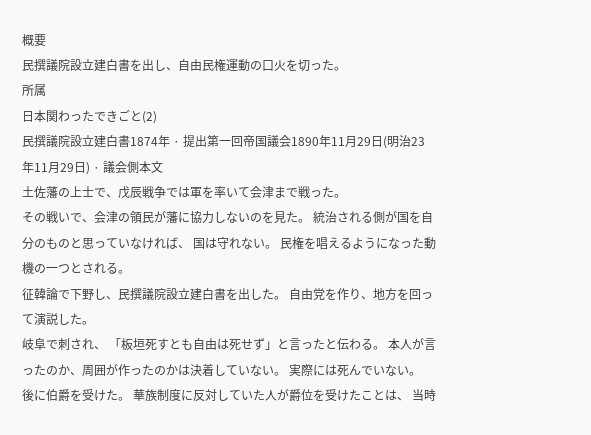概要
民撰議院設立建白書を出し、自由民権運動の口火を切った。
所属
日本関わったできごと(2)
民撰議院設立建白書1874年 · 提出第一回帝国議会1890年11月29日(明治23年11月29日) · 議会側本文
土佐藩の上士で、戊辰戦争では軍を率いて会津まで戦った。
その戦いで、会津の領民が藩に協力しないのを見た。 統治される側が国を自分のものと思っていなければ、 国は守れない。 民権を唱えるようになった動機の一つとされる。
征韓論で下野し、民撰議院設立建白書を出した。 自由党を作り、地方を回って演説した。
岐阜で刺され、 「板垣死すとも自由は死せず」と言ったと伝わる。 本人が言ったのか、周囲が作ったのかは決着していない。 実際には死んでいない。
後に伯爵を受けた。 華族制度に反対していた人が爵位を受けたことは、 当時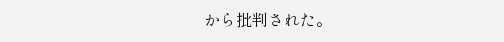から批判された。